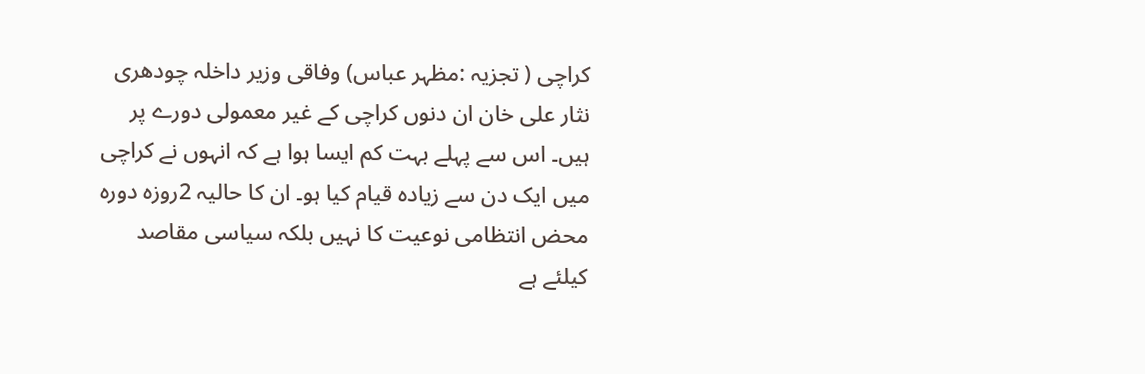کراچی ( تجزیہ :مظہر عباس) وفاقی وزیر داخلہ چودھری نثار علی خان ان دنوں کراچی کے غیر معمولی دورے پر ہیں۔ اس سے پہلے بہت کم ایسا ہوا ہے کہ انہوں نے کراچی میں ایک دن سے زیادہ قیام کیا ہو۔ ان کا حالیہ 2روزہ دورہ محض انتظامی نوعیت کا نہیں بلکہ سیاسی مقاصد کیلئے ہے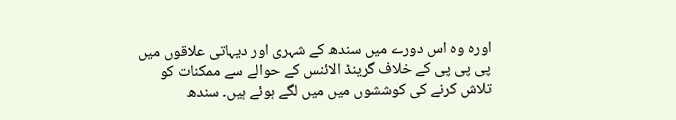اورہ وہ اس دورے میں سندھ کے شہری اور دیہاتی علاقوں میں پی پی پی کے خلاف گرینڈ الائنس کے حوالے سے ممکنات کو تلاش کرنے کی کوششوں میں میں لگے ہوئے ہیں۔ سندھ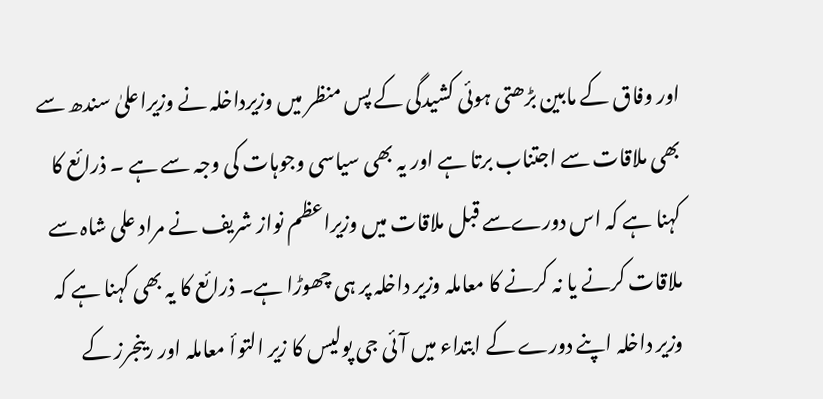اور وفاق کے مابین بڑھتی ہوئی کشیدگی کے پس منظر میں وزیرداخلہ نے وزیراعلیٰ سندھ سے بھی ملاقات سے اجتناب برتا ہے اور یہ بھی سیاسی وجوہات کی وجہ سے ہے ۔ ذرائع کا کہنا ہے کہ اس دورےسے قبل ملاقات میں وزیراعظم نواز شریف نے مراد علی شاہ سے ملاقات کرنے یا نہ کرنے کا معاملہ وزیر داخلہ پر ہی چھوڑا ہے۔ ذرائع کا یہ بھی کہنا ہے کہ وزیر داخلہ اپنے دورے کے ابتداء میں آئی جی پولیس کا زیر التوأ معاملہ اور رینجرز کے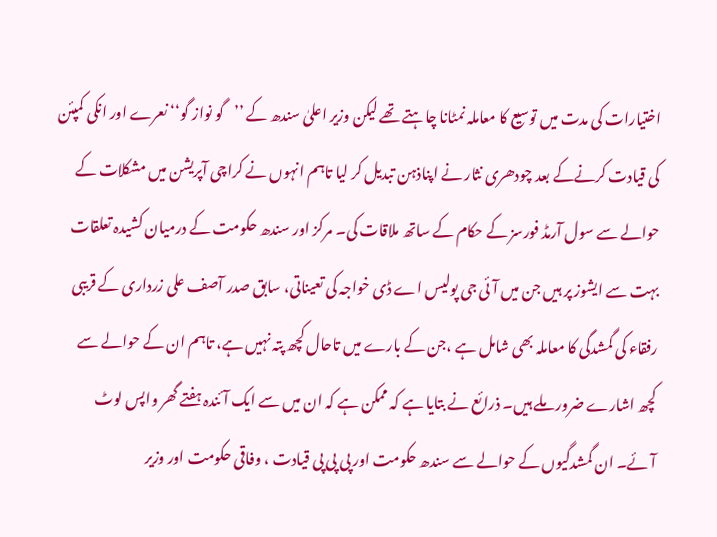اختیارات کی مدت میں توسیع کا معاملہ نمٹانا چاہتے تھے لیکن وزیر اعلیٰ سندھ کے ’’گو نواز گو‘‘ نعرے اور انکی کمپئن کی قیادت کرنےکے بعد چودھری نثار نے اپناذہن تبدیل کر لیا تاہم انہوں نے کراچی آپریشن میں مشکلات کے حوالے سے سول آرمڈ فورسز کے حکام کے ساتھ ملاقات کی۔ مرکز اور سندھ حکومت کے درمیان کشیدہ تعلقات بہت سے ایشوز پر ہیں جن میں آئی جی پولیس اے ڈی خواجہ کی تعیناتی، سابق صدر آصف علی زرداری کے قریبی رفقاء کی گمشدگی کا معاملہ بھی شامل ہے ،جن کے بارے میں تاحال کچھ پتہ نہیں ہے، تاہم ان کے حوالے سے کچھ اشارے ضرور ملے ہیں۔ ذرائع نے بتایا ہے کہ ممکن ہے کہ ان میں سے ایک آئندہ ہفتے گھر واپس لوٹ آئے۔ ان گمشدگیوں کے حوالے سے سندھ حکومت اور پی پی پی قیادت ، وفاقی حکومت اور وزیر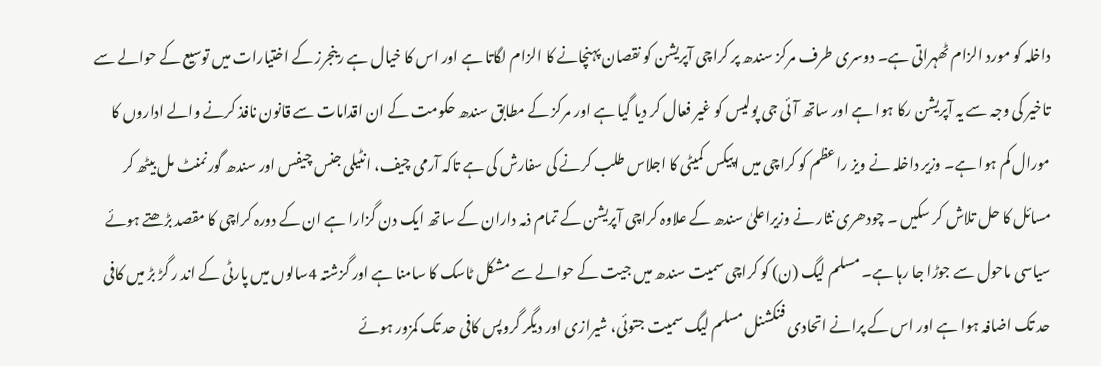داخلہ کو مورد الزام ٹھہراتی ہے۔ دوسری طرف مرکز سندھ پر کراچی آپریشن کو نقصان پہنچانے کا الزام لگاتا ہے اور اس کا خیال ہے رینجرز کے اختیارات میں توسیع کے حوالے سے تاخیر کی وجہ سے یہ آپریشن رکا ہوا ہے اور ساتھ آئی جی پولیس کو غیر فعال کر دیا گیا ہے اور مرکز کے مطابق سندھ حکومت کے ان اقدامات سے قانون نافذ کرنے والے اداروں کا مورال کم ہوا ہے۔ وزیر داخلہ نے ویز راعظم کو کراچی میں اپیکس کمیٹی کا اجلاس طلب کرنے کی سفارش کی ہے تاکہ آرمی چیف، انٹیلی جنس چیفس اور سندھ گورنمنٹ مل بیٹھ کر مسائل کا حل تلاش کر سکیں ۔ چودھری نثار نے وزیراعلیٰ سندھ کے علاوہ کراچی آپریشن کے تمام ذمہ داران کے ساتھ ایک دن گزارا ہے ان کے دورہ کراچی کا مقصد بڑھتے ہوئے سیاسی ماحول سے جوڑا جا رہا ہے۔ مسلم لیگ (ن) کو کراچی سمیت سندھ میں جیت کے حوالے سے مشکل ٹاسک کا سامنا ہے اور گزشتہ 4سالوں میں پارٹی کے اند ر گڑ بڑ میں کافی حد تک اضافہ ہوا ہے اور اس کے پرانے اتحادی فنکشنل مسلم لیگ سمیت جتوئی، شیرازی اور دیگر گروپس کافی حد تک کمزور ہوئے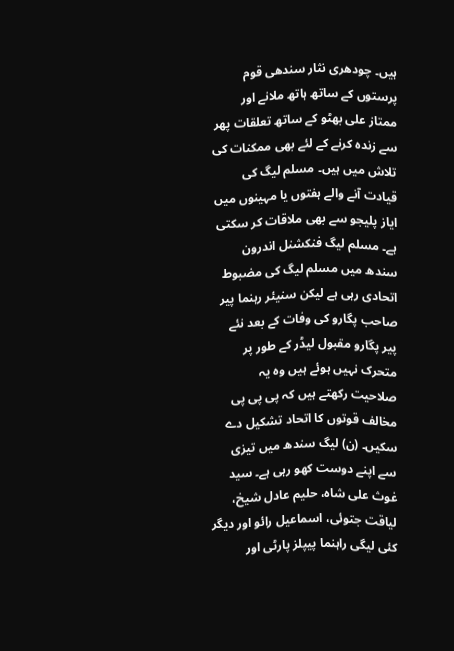ہیں۔ چودھری نثار سندھی قوم پرستوں کے ساتھ ہاتھ ملانے اور ممتاز علی بھٹو کے ساتھ تعلقات پھر سے زندہ کرنے کے لئے بھی ممکنات کی تلاش میں ہیں۔ مسلم لیگ کی قیادت آنے والے ہفتوں یا مہینوں میں ایاز پلیجو سے بھی ملاقات کر سکتی ہے۔ مسلم لیگ فنکشنل اندرون سندھ میں مسلم لیگ کی مضبوط اتحادی رہی ہے لیکن سنیئر رہنما پیر صاحب پگارو کی وفات کے بعد نئے پیر پگارو مقبول لیڈر کے طور پر متحرک نہیں ہوئے ہیں وہ یہ صلاحیت رکھتے ہیں کہ پی پی پی مخالف قوتوں کا اتحاد تشکیل دے سکیں۔ (ن) لیگ سندھ میں تیزی سے اپنے دوست کھو رہی ہے۔ سید غوث علی شاہ، حلیم عادل شیخ، لیاقت جتوئی، اسماعیل رائو اور دیگر کئی لیگی راہنما پیپلز پارٹی اور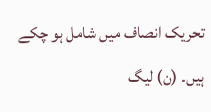تحریک انصاف میں شامل ہو چکے ہیں۔ (ن) لیگ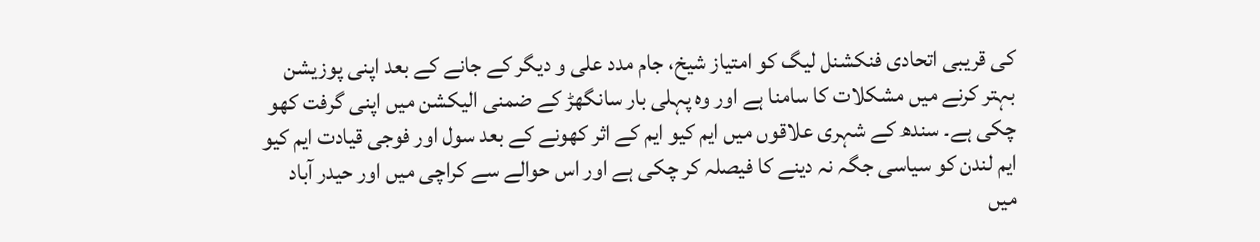کی قریبی اتحادی فنکشنل لیگ کو امتیاز شیخ، جام مدد علی و دیگر کے جانے کے بعد اپنی پوزیشن بہتر کرنے میں مشکلات کا سامنا ہے اور وہ پہلی بار سانگھڑ کے ضمنی الیکشن میں اپنی گرفت کھو چکی ہے۔ سندھ کے شہری علاقوں میں ایم کیو ایم کے اثر کھونے کے بعد سول اور فوجی قیادت ایم کیو ایم لندن کو سیاسی جگہ نہ دینے کا فیصلہ کر چکی ہے اور اس حوالے سے کراچی میں اور حیدر آباد میں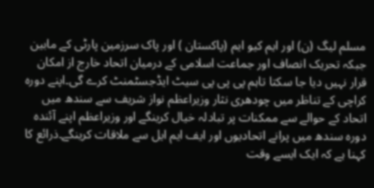مسلم لیگ (ن) اور ایم کیو ایم (پاکستان ) اور پاک سرزمین پارٹی کے مابین جبکہ تحریک انصاف اور جماعت اسلامی کے درمیان اتحاد خارج از امکان قرار نہیں دیا جا سکتا تاہم پی پی پی سیٹ ایڈجسٹمنٹ کرے گی۔اپنے دورہ کراچی کے تناظر میں چودھری نثار وزیراعظم نواز شریف سے سندھ میں اتحاد کے حوالے سے ممکنات پر تبادلہ خیال کرینگے اور وزیراعظم اپنے آئندہ دورہ سندھ میں پرانے اتحادیوں اور ایف ایم ایل سے ملاقات کرینگے۔ذرائع کا کہنا ہے کہ ایک ایسے وقت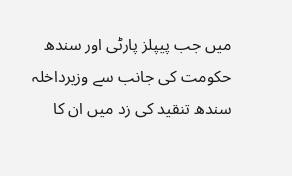میں جب پیپلز پارٹی اور سندھ حکومت کی جانب سے وزیرداخلہ سندھ تنقید کی زد میں ان کا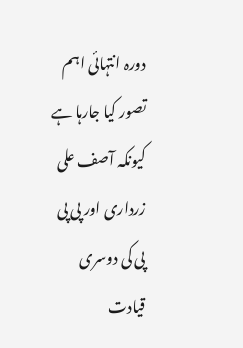دورہ انتہائی اہم تصور کیا جارہا ہے کیونکہ آصف علی زرداری اور پی پی پی کی دوسری قیادت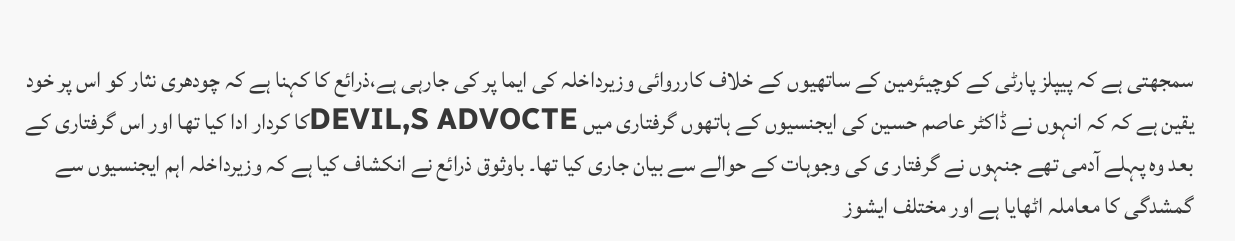سمجھتی ہے کہ پیپلز پارٹی کے کوچیئرمین کے ساتھیوں کے خلاف کارروائی وزیرداخلہ کی ایما پر کی جارہی ہے،ذرائع کا کہنا ہے کہ چودھری نثار کو اس پر خود یقین ہے کہ کہ انہوں نے ڈاکٹر عاصم حسین کی ایجنسیوں کے ہاتھوں گرفتاری میں DEVIL,S ADVOCTEکا کردار ادا کیا تھا اور اس گرفتاری کے بعد وہ پہلے آدمی تھے جنہوں نے گرفتار ی کی وجوہات کے حوالے سے بیان جاری کیا تھا۔ باوثوق ذرائع نے انکشاف کیا ہے کہ وزیرداخلہ اہم ایجنسیوں سے گمشدگی کا معاملہ اٹھایا ہے اور مختلف ایشوز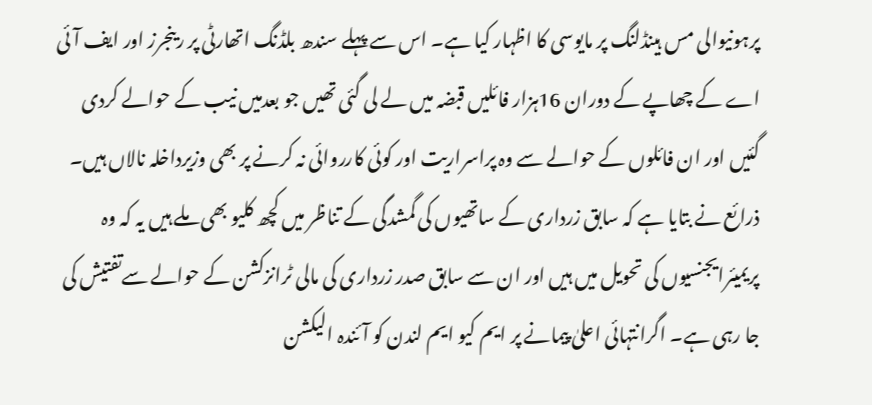پرہونیوالی مس ہینڈلنگ پر مایوسی کا اظہار کیا ہے۔ اس سے پہلے سندھ بلڈنگ اتھارٹی پر رینجرز اور ایف آئی اے کے چھاپے کے دوران 16ہزار فائلیں قبضہ میں لے لی گئی تھیں جو بعدمیں نیب کے حوالے کردی گئیں اور ان فائلوں کے حوالے سے وہ پراسراریت اور کوئی کارروائی نہ کرنے پر بھی وزیرداخلہ نالاں ہیں۔ ذرائع نے بتایا ہے کہ سابق زرداری کے ساتھیوں کی گمشدگی کے تناظر میں کچھ کلیو بھی ملے ہیں یہ کہ وہ پریمیئرایجنسیوں کی تحویل میں ہیں اور ان سے سابق صدر زرداری کی مالی ٹرانزکشن کے حوالے سےتفتیش کی جا رہی ہے۔ اگرانتہائی اعلیٰ پیمانے پر ایم کیو ایم لندن کو آئندہ الیکشن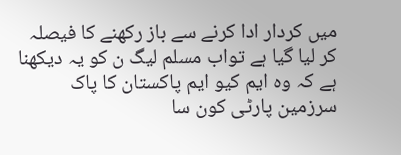میں کردار ادا کرنے سے باز رکھنے کا فیصلہ کر لیا گیا ہے تواب مسلم لیگ ن کو یہ دیکھنا ہے کہ وہ ایم کیو ایم پاکستان کا پاک سرزمین پارٹی کون سا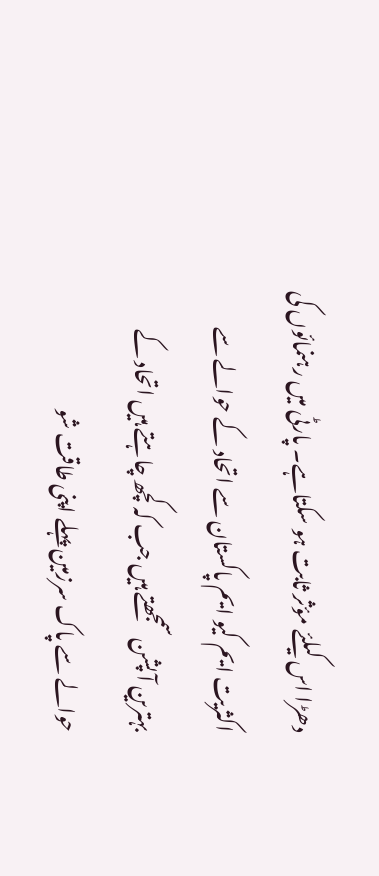دھڑا اس کیلئے مؤثر ثابت ہو سکتاہے۔ پارٹی میں رہنمائوں کی اکثریت ایم کیو ایم پاکستان سے اتحاد کے حوالے سے بہترین آ پشن سمجھتے ہیں جب کہ کچھ چاہتے ہیں اتحاد کے حوالے سے پاک سرزمین پہلے اپنی طاقت شو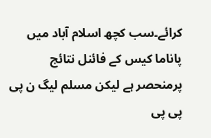کرائے۔سب کچھ اسلام آباد میں پاناما کیس کے فائنل نتائج پرمنحصر ہے لیکن مسلم لیگ ن پی پی پی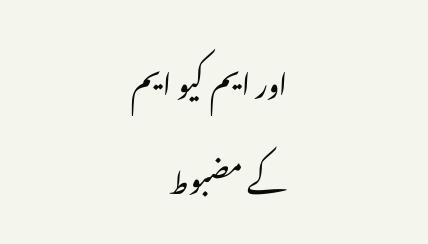اور ایم کیو ایم کے مضبوط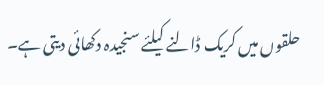حلقوں میں کریک ڈالنے کیلئے سنجیدہ دکھائی دیتی ہے۔